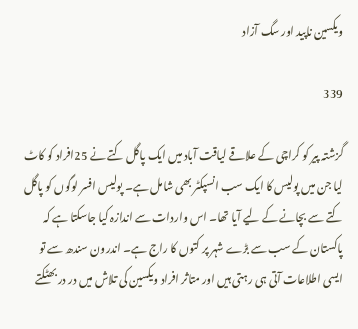ویکسین ناپید اور سگ آزاد

339

گزشتہ پیر کو کراچی کے علاقے لیاقت آباد میں ایک پاگل کتے نے 25افراد کو کاٹ لیا جن میں پولیس کا ایک سب انسپکٹر بھی شامل ہے۔ پولیس افسر لوگوں کو پاگل کتے سے بچانے کے لیے آیا تھا۔ اس واردات سے اندازہ کیا جاسکتا ہے کہ پاکستان کے سب سے بڑے شہر پر کتوں کا راج ہے۔ اندرون سندھ سے تو ایسی اطلاعات آتی ہی رہتی ہیں اور متاثر افراد ویکسین کی تلاش میں در در بھٹکتے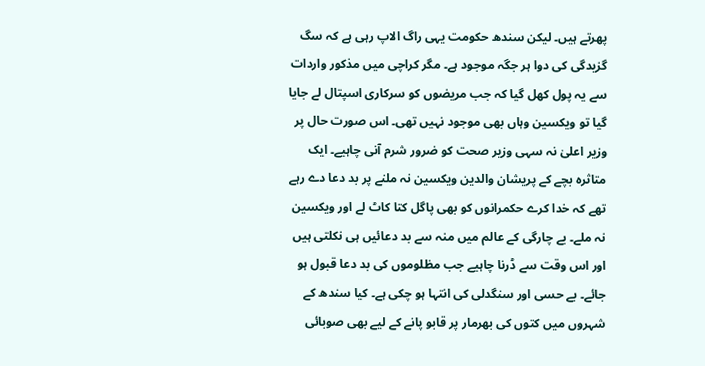پھرتے ہیں۔ لیکن سندھ حکومت یہی راگ الاپ رہی ہے کہ سگ گزیدگی کی دوا ہر جگہ موجود ہے۔ مگر کراچی میں مذکور واردات سے یہ پول کھل گیا کہ جب مریضوں کو سرکاری اسپتال لے جایا گیا تو ویکسین وہاں بھی موجود نہیں تھی۔ اس صورت حال پر وزیر اعلیٰ نہ سہی وزیر صحت کو ضرور شرم آنی چاہیے۔ ایک متاثرہ بچے کے پریشان والدین ویکسین نہ ملنے پر بد دعا دے رہے تھے کہ خدا کرے حکمرانوں کو بھی پاگل کتا کاٹ لے اور ویکسین نہ ملے۔ بے چارگی کے عالم میں منہ سے بد دعائیں ہی نکلتی ہیں اور اس وقت سے ڈرنا چاہیے جب مظلوموں کی بد دعا قبول ہو جائے۔ بے حسی اور سنگدلی کی انتہا ہو چکی ہے۔ کیا سندھ کے شہروں میں کتوں کی بھرمار پر قابو پانے کے لیے بھی صوبائی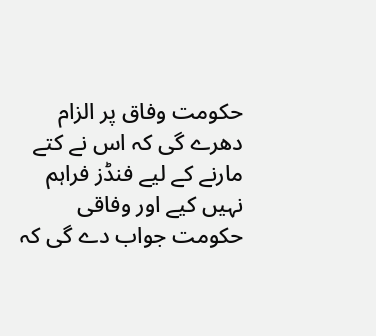حکومت وفاق پر الزام دھرے گی کہ اس نے کتے مارنے کے لیے فنڈز فراہم نہیں کیے اور وفاقی حکومت جواب دے گی کہ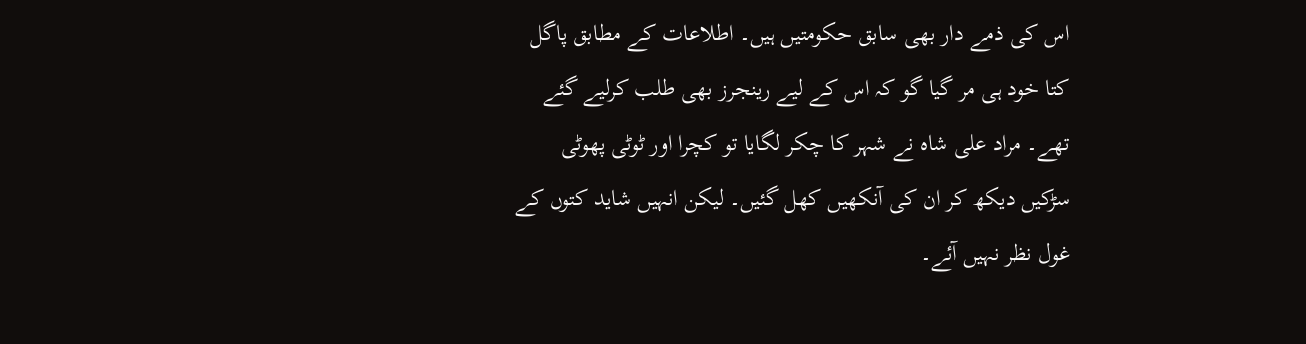اس کی ذمے دار بھی سابق حکومتیں ہیں۔ اطلاعات کے مطابق پاگل کتا خود ہی مر گیا گو کہ اس کے لیے رینجرز بھی طلب کرلیے گئے تھے۔ مراد علی شاہ نے شہر کا چکر لگایا تو کچرا اور ٹوٹی پھوٹی سڑکیں دیکھ کر ان کی آنکھیں کھل گئیں۔ لیکن انہیں شاید کتوں کے غول نظر نہیں آئے۔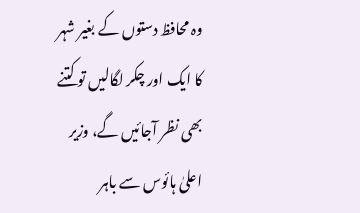وہ محافظ دستوں کے بغیر شہر کا ایک اور چکر لگالیں تو کتنے بھی نظر آجائیں گے، وزیر اعلیٰ ہائوس سے باہر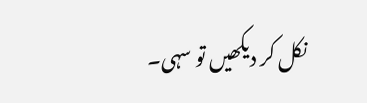نکل کر دیکھیں تو سہی۔